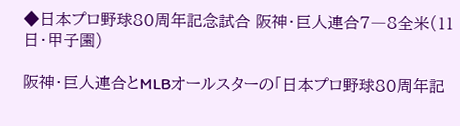◆日本プロ野球80周年記念試合 阪神・巨人連合7―8全米(11日・甲子園)

阪神・巨人連合とMLBオールスターの「日本プロ野球80周年記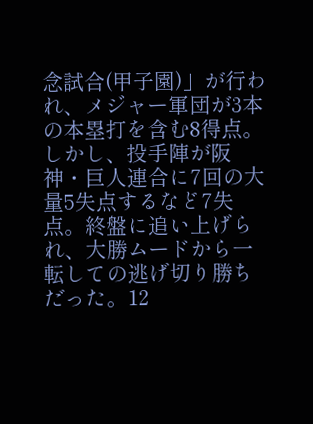念試合(甲子園)」が行われ、メジャー軍団が3本の本塁打を含む8得点。しかし、投手陣が阪神・巨人連合に7回の大量5失点するなど7失点。終盤に追い上げられ、大勝ムードから一転しての逃げ切り勝ちだった。12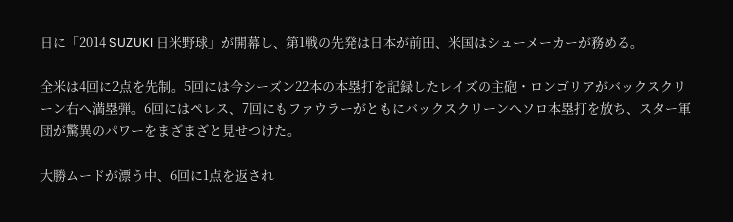日に「2014 SUZUKI 日米野球」が開幕し、第1戦の先発は日本が前田、米国はシューメーカーが務める。

全米は4回に2点を先制。5回には今シーズン22本の本塁打を記録したレイズの主砲・ロンゴリアがバックスクリーン右へ満塁弾。6回にはペレス、7回にもファウラーがともにバックスクリーンへソロ本塁打を放ち、スター軍団が驚異のパワーをまざまざと見せつけた。

大勝ムードが漂う中、6回に1点を返され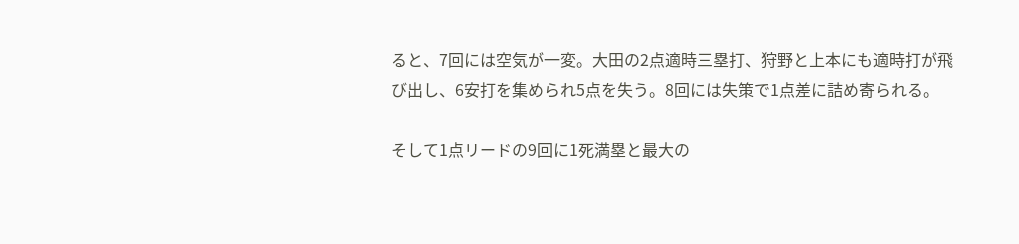ると、7回には空気が一変。大田の2点適時三塁打、狩野と上本にも適時打が飛び出し、6安打を集められ5点を失う。8回には失策で1点差に詰め寄られる。

そして1点リードの9回に1死満塁と最大の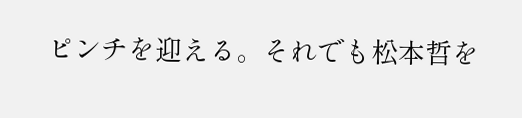ピンチを迎える。それでも松本哲を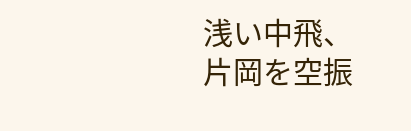浅い中飛、片岡を空振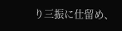り三振に仕留め、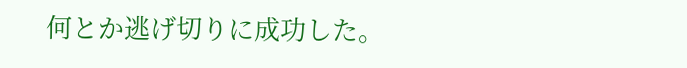何とか逃げ切りに成功した。